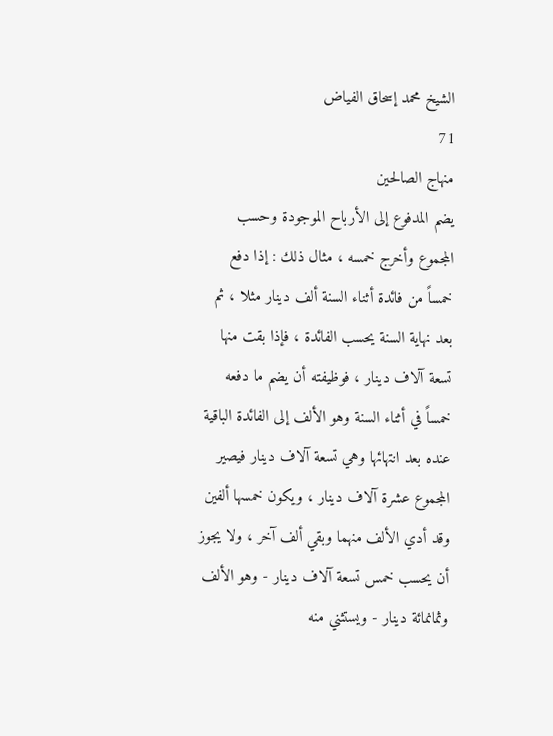الشيخ محمد إسحاق الفياض
71
منهاج الصالحين
يضم المدفوع إلى الأرباح الموجودة وحسب المجموع وأخرج خمسه ، مثال ذلك : إذا دفع خمساً من فائدة أثناء السنة ألف دينار مثلا ، ثم بعد نهاية السنة يحسب الفائدة ، فإذا بقت منها تسعة آلاف دينار ، فوظيفته أن يضم ما دفعه خمساً في أثناء السنة وهو الألف إلى الفائدة الباقية عنده بعد انتهائها وهي تسعة آلاف دينار فيصير المجموع عشرة آلاف دينار ، ويكون خمسها ألفين وقد أدي الألف منهما وبقي ألف آخر ، ولا يجوز أن يحسب خمس تسعة آلاف دينار - وهو الألف وثمانمائة دينار - ويستثني منه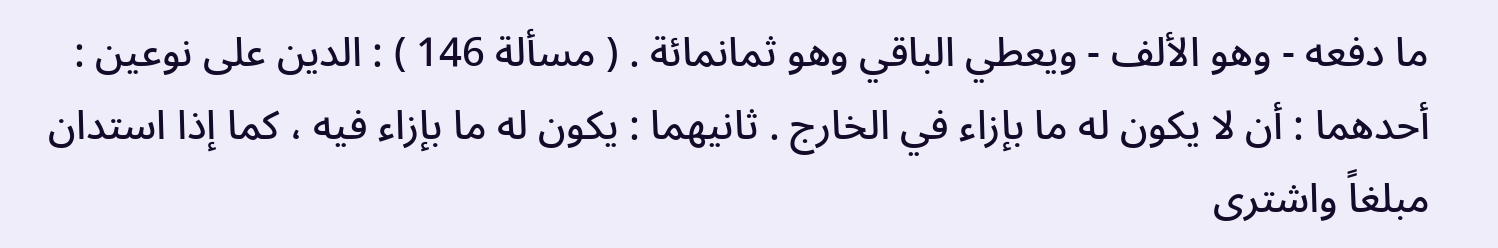ما دفعه - وهو الألف - ويعطي الباقي وهو ثمانمائة . ( مسألة 146 ) : الدين على نوعين : أحدهما : أن لا يكون له ما بإزاء في الخارج . ثانيهما : يكون له ما بإزاء فيه ، كما إذا استدان مبلغاً واشترى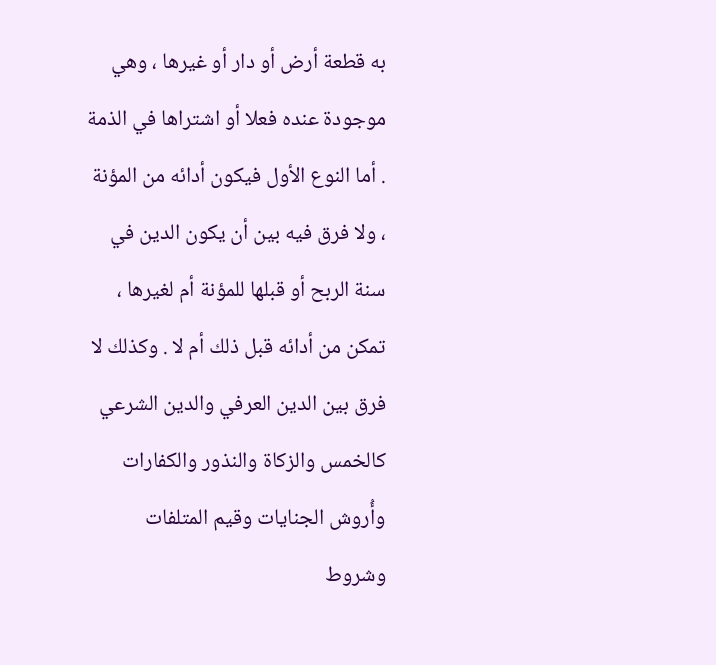به قطعة أرض أو دار أو غيرها ، وهي موجودة عنده فعلا أو اشتراها في الذمة . أما النوع الأول فيكون أدائه من المؤنة ، ولا فرق فيه بين أن يكون الدين في سنة الربح أو قبلها للمؤنة أم لغيرها ، تمكن من أدائه قبل ذلك أم لا . وكذلك لا فرق بين الدين العرفي والدين الشرعي كالخمس والزكاة والنذور والكفارات وأُروش الجنايات وقيم المتلفات وشروط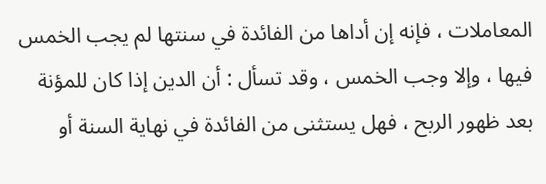المعاملات ، فإنه إن أداها من الفائدة في سنتها لم يجب الخمس فيها ، وإلا وجب الخمس ، وقد تسأل : أن الدين إذا كان للمؤنة بعد ظهور الربح ، فهل يستثنى من الفائدة في نهاية السنة أو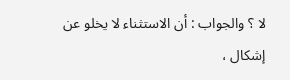لا ؟ والجواب : أن الاستثناء لا يخلو عن إشكال ،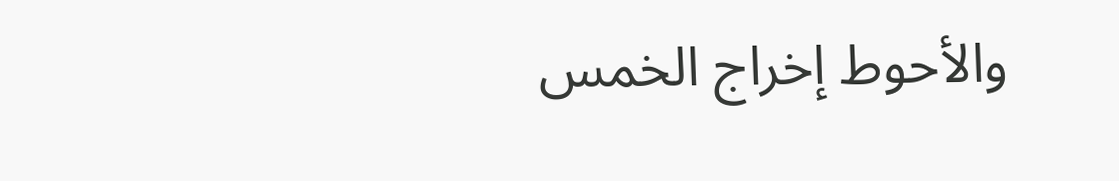والأحوط إخراج الخمس